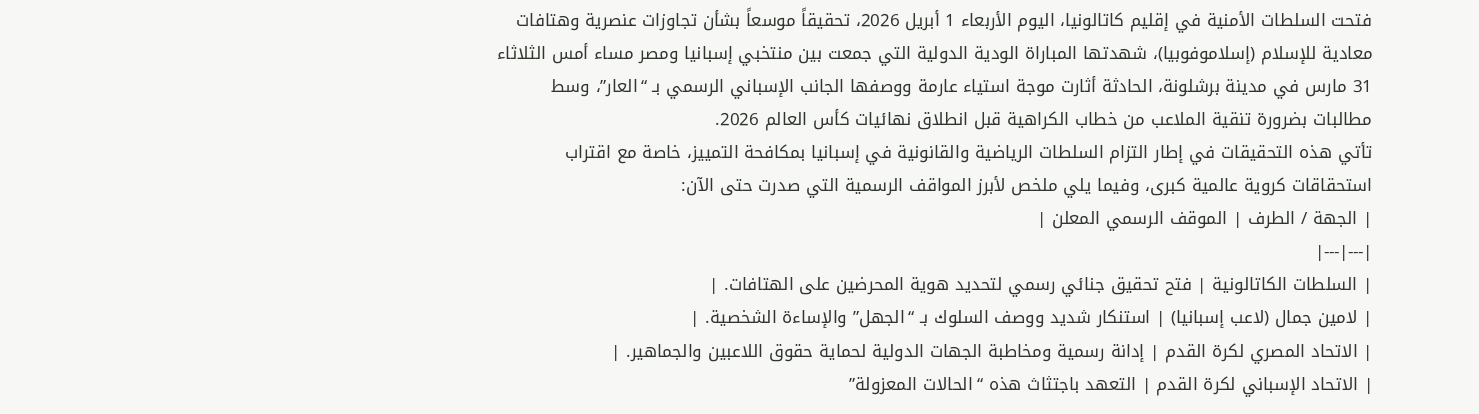فتحت السلطات الأمنية في إقليم كاتالونيا، اليوم الأربعاء 1 أبريل 2026، تحقيقاً موسعاً بشأن تجاوزات عنصرية وهتافات معادية للإسلام (إسلاموفوبيا)، شهدتها المباراة الودية الدولية التي جمعت بين منتخبي إسبانيا ومصر مساء أمس الثلاثاء 31 مارس في مدينة برشلونة، الحادثة أثارت موجة استياء عارمة ووصفها الجانب الإسباني الرسمي بـ “العار”، وسط مطالبات بضرورة تنقية الملاعب من خطاب الكراهية قبل انطلاق نهائيات كأس العالم 2026.
تأتي هذه التحقيقات في إطار التزام السلطات الرياضية والقانونية في إسبانيا بمكافحة التمييز، خاصة مع اقتراب استحقاقات كروية عالمية كبرى، وفيما يلي ملخص لأبرز المواقف الرسمية التي صدرت حتى الآن:
| الجهة / الطرف | الموقف الرسمي المعلن |
|---|---|
| السلطات الكاتالونية | فتح تحقيق جنائي رسمي لتحديد هوية المحرضين على الهتافات. |
| لامين جمال (لاعب إسبانيا) | استنكار شديد ووصف السلوك بـ “الجهل” والإساءة الشخصية. |
| الاتحاد المصري لكرة القدم | إدانة رسمية ومخاطبة الجهات الدولية لحماية حقوق اللاعبين والجماهير. |
| الاتحاد الإسباني لكرة القدم | التعهد باجتثاث هذه “الحالات المعزولة”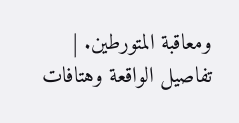ومعاقبة المتورطين. |
تفاصيل الواقعة وهتافات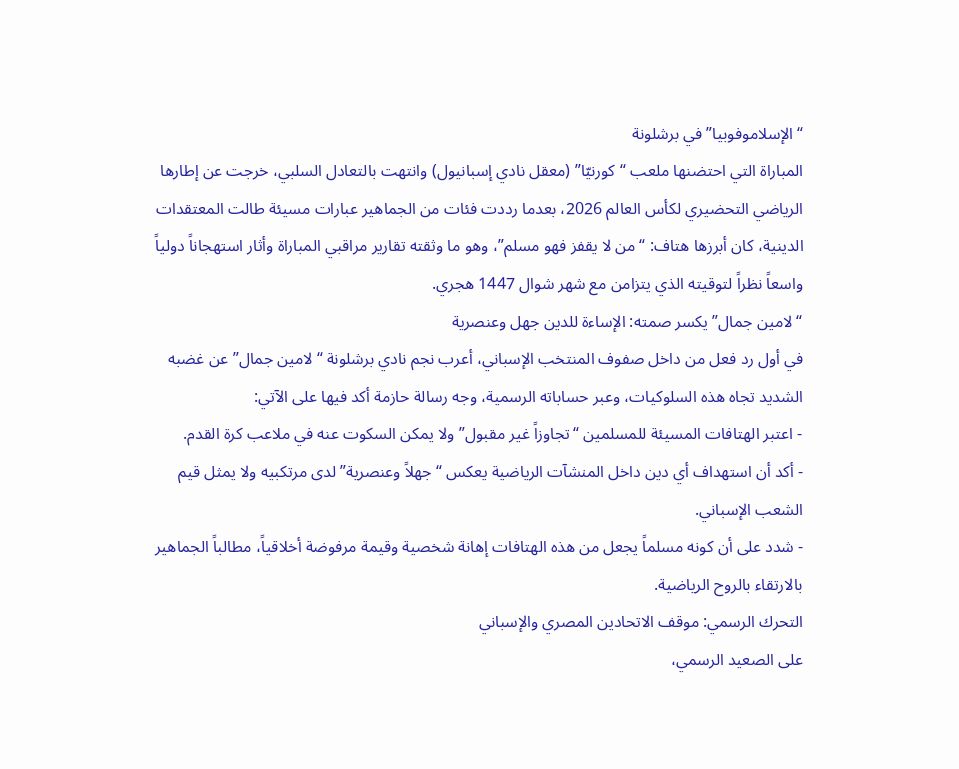“الإسلاموفوبيا” في برشلونة
المباراة التي احتضنها ملعب “كورنيّا” (معقل نادي إسبانيول) وانتهت بالتعادل السلبي، خرجت عن إطارها الرياضي التحضيري لكأس العالم 2026، بعدما رددت فئات من الجماهير عبارات مسيئة طالت المعتقدات الدينية، كان أبرزها هتاف: “من لا يقفز فهو مسلم”، وهو ما وثقته تقارير مراقبي المباراة وأثار استهجاناً دولياً واسعاً نظراً لتوقيته الذي يتزامن مع شهر شوال 1447 هجري.
“لامين جمال” يكسر صمته: الإساءة للدين جهل وعنصرية
في أول رد فعل من داخل صفوف المنتخب الإسباني، أعرب نجم نادي برشلونة “لامين جمال” عن غضبه الشديد تجاه هذه السلوكيات، وعبر حساباته الرسمية، وجه رسالة حازمة أكد فيها على الآتي:
- اعتبر الهتافات المسيئة للمسلمين “تجاوزاً غير مقبول” ولا يمكن السكوت عنه في ملاعب كرة القدم.
- أكد أن استهداف أي دين داخل المنشآت الرياضية يعكس “جهلاً وعنصرية” لدى مرتكبيه ولا يمثل قيم الشعب الإسباني.
- شدد على أن كونه مسلماً يجعل من هذه الهتافات إهانة شخصية وقيمة مرفوضة أخلاقياً، مطالباً الجماهير بالارتقاء بالروح الرياضية.
التحرك الرسمي: موقف الاتحادين المصري والإسباني
على الصعيد الرسمي،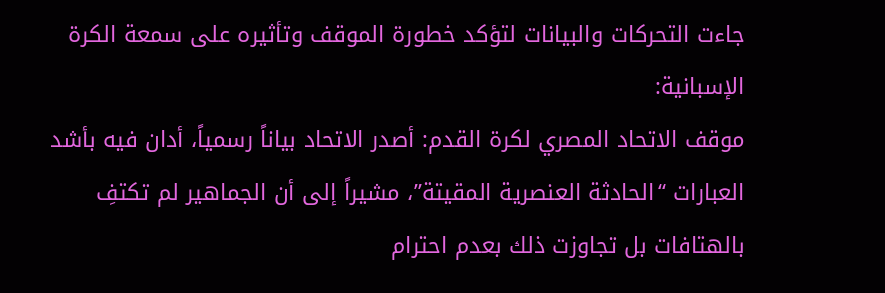جاءت التحركات والبيانات لتؤكد خطورة الموقف وتأثيره على سمعة الكرة الإسبانية:
موقف الاتحاد المصري لكرة القدم: أصدر الاتحاد بياناً رسمياً، أدان فيه بأشد العبارات “الحادثة العنصرية المقيتة”، مشيراً إلى أن الجماهير لم تكتفِ بالهتافات بل تجاوزت ذلك بعدم احترام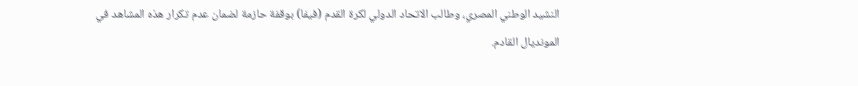النشيد الوطني المصري، وطالب الاتحاد الدولي لكرة القدم (فيفا) بوقفة حازمة لضمان عدم تكرار هذه المشاهد في المونديال القادم.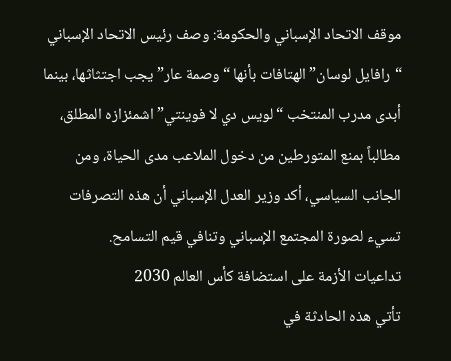موقف الاتحاد الإسباني والحكومة: وصف رئيس الاتحاد الإسباني “رافايل لوسان” الهتافات بأنها “وصمة عار” يجب اجتثاثها، بينما أبدى مدرب المنتخب “لويس دي لا فوينتي” اشمئزازه المطلق، مطالباً بمنع المتورطين من دخول الملاعب مدى الحياة، ومن الجانب السياسي، أكد وزير العدل الإسباني أن هذه التصرفات تسيء لصورة المجتمع الإسباني وتنافي قيم التسامح.
تداعيات الأزمة على استضافة كأس العالم 2030
تأتي هذه الحادثة في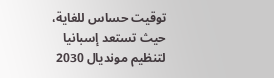توقيت حساس للغاية، حيث تستعد إسبانيا لتنظيم مونديال 2030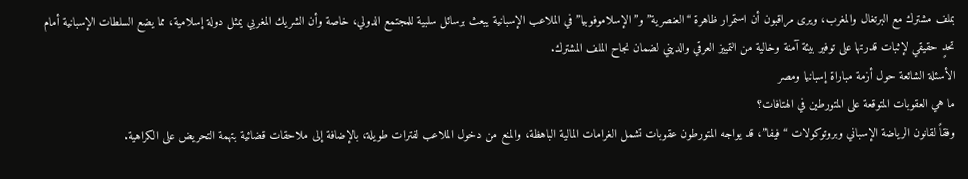بملف مشترك مع البرتغال والمغرب، ويرى مراقبون أن استمرار ظاهرة “العنصرية” و”الإسلاموفوبيا” في الملاعب الإسبانية يبعث برسائل سلبية للمجتمع الدولي، خاصة وأن الشريك المغربي يمثل دولة إسلامية، مما يضع السلطات الإسبانية أمام تحدٍ حقيقي لإثبات قدرتها على توفير بيئة آمنة وخالية من التمييز العرقي والديني لضمان نجاح الملف المشترك.
الأسئلة الشائعة حول أزمة مباراة إسبانيا ومصر
ما هي العقوبات المتوقعة على المتورطين في الهتافات؟
وفقاً لقانون الرياضة الإسباني وبروتوكولات “فيفا”، قد يواجه المتورطون عقوبات تشمل الغرامات المالية الباهظة، والمنع من دخول الملاعب لفترات طويلة، بالإضافة إلى ملاحقات قضائية بتهمة التحريض على الكراهية.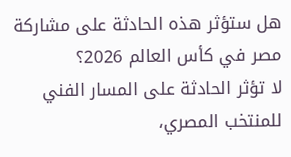هل ستؤثر هذه الحادثة على مشاركة مصر في كأس العالم 2026؟
لا تؤثر الحادثة على المسار الفني للمنتخب المصري،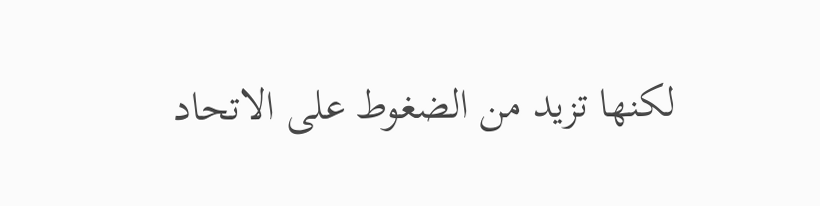لكنها تزيد من الضغوط على الاتحاد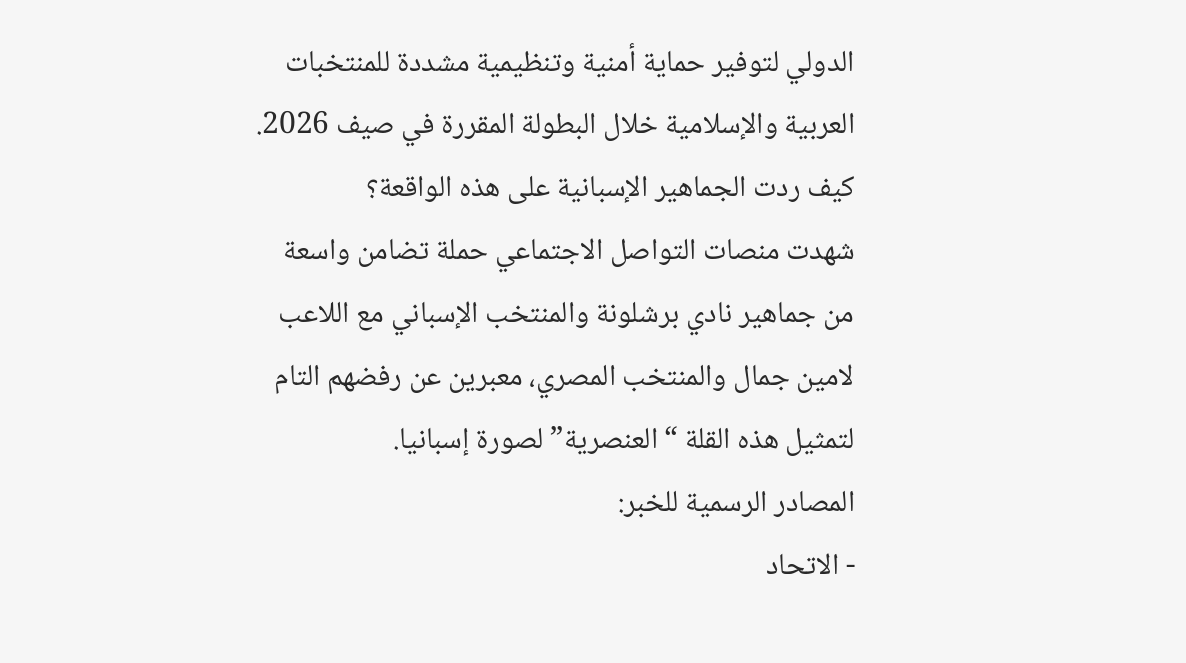الدولي لتوفير حماية أمنية وتنظيمية مشددة للمنتخبات العربية والإسلامية خلال البطولة المقررة في صيف 2026.
كيف ردت الجماهير الإسبانية على هذه الواقعة؟
شهدت منصات التواصل الاجتماعي حملة تضامن واسعة من جماهير نادي برشلونة والمنتخب الإسباني مع اللاعب لامين جمال والمنتخب المصري، معبرين عن رفضهم التام لتمثيل هذه القلة “العنصرية” لصورة إسبانيا.
المصادر الرسمية للخبر:
- الاتحاد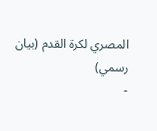المصري لكرة القدم (بيان رسمي)
-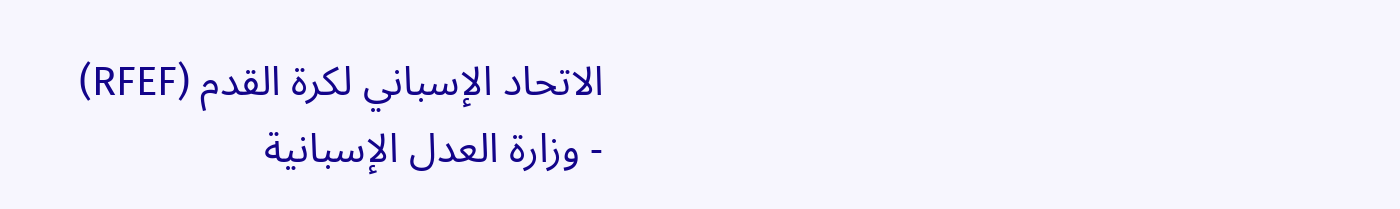الاتحاد الإسباني لكرة القدم (RFEF)
- وزارة العدل الإسبانية